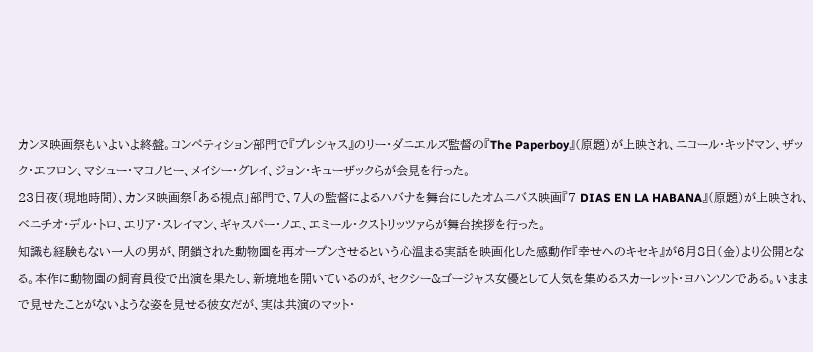カンヌ映画祭もいよいよ終盤。コンペティション部門で『プレシャス』のリー・ダニエルズ監督の『The Paperboy』(原題)が上映され、ニコール・キッドマン、ザック・エフロン、マシュー・マコノヒー、メイシー・グレイ、ジョン・キューザックらが会見を行った。
23日夜(現地時間)、カンヌ映画祭「ある視点」部門で、7人の監督によるハバナを舞台にしたオムニバス映画『7 DIAS EN LA HABANA』(原題)が上映され、ベニチオ・デル・トロ、エリア・スレイマン、ギャスパー・ノエ、エミール・クストリッツァらが舞台挨拶を行った。
知識も経験もない一人の男が、閉鎖された動物園を再オープンさせるという心温まる実話を映画化した感動作『幸せへのキセキ』が6月8日(金)より公開となる。本作に動物園の飼育員役で出演を果たし、新境地を開いているのが、セクシー&ゴージャス女優として人気を集めるスカーレット・ヨハンソンである。いままで見せたことがないような姿を見せる彼女だが、実は共演のマット・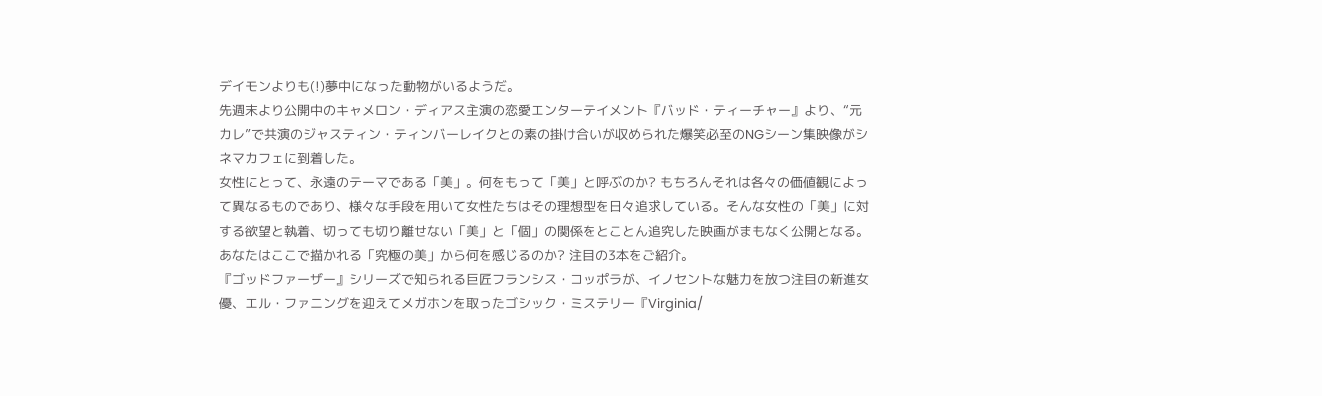デイモンよりも(!)夢中になった動物がいるようだ。
先週末より公開中のキャメロン・ディアス主演の恋愛エンターテイメント『バッド・ティーチャー』より、“元カレ”で共演のジャスティン・ティンバーレイクとの素の掛け合いが収められた爆笑必至のNGシーン集映像がシネマカフェに到着した。
女性にとって、永遠のテーマである「美」。何をもって「美」と呼ぶのか? もちろんそれは各々の価値観によって異なるものであり、様々な手段を用いて女性たちはその理想型を日々追求している。そんな女性の「美」に対する欲望と執着、切っても切り離せない「美」と「個」の関係をとことん追究した映画がまもなく公開となる。あなたはここで描かれる「究極の美」から何を感じるのか? 注目の3本をご紹介。
『ゴッドファーザー』シリーズで知られる巨匠フランシス・コッポラが、イノセントな魅力を放つ注目の新進女優、エル・ファニングを迎えてメガホンを取ったゴシック・ミステリー『Virginia/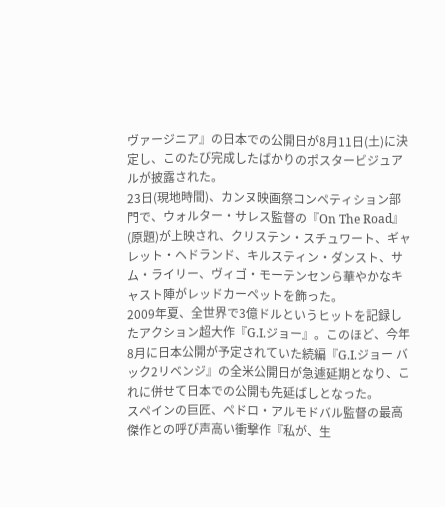ヴァージニア』の日本での公開日が8月11日(土)に決定し、このたび完成したばかりのポスタービジュアルが披露された。
23日(現地時間)、カンヌ映画祭コンペティション部門で、ウォルター・サレス監督の『On The Road』(原題)が上映され、クリステン・スチュワート、ギャレット・ヘドランド、キルスティン・ダンスト、サム・ライリー、ヴィゴ・モーテンセンら華やかなキャスト陣がレッドカーペットを飾った。
2009年夏、全世界で3億ドルというヒットを記録したアクション超大作『G.I.ジョー』。このほど、今年8月に日本公開が予定されていた続編『G.I.ジョー バック2リベンジ』の全米公開日が急遽延期となり、これに併せて日本での公開も先延ばしとなった。
スペインの巨匠、ペドロ・アルモドバル監督の最高傑作との呼び声高い衝撃作『私が、生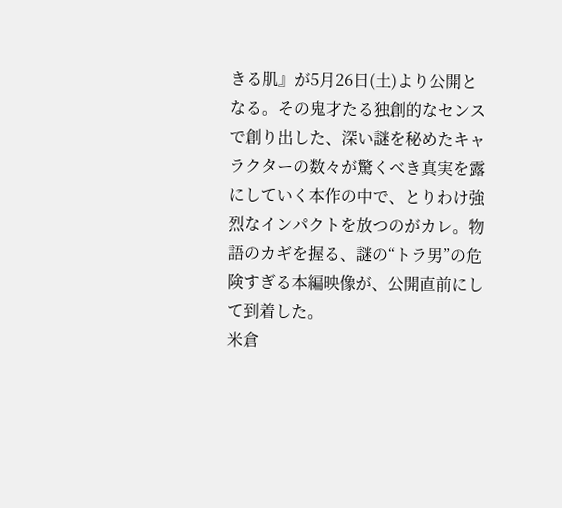きる肌』が5月26日(土)より公開となる。その鬼才たる独創的なセンスで創り出した、深い謎を秘めたキャラクターの数々が驚くべき真実を露にしていく本作の中で、とりわけ強烈なインパクトを放つのがカレ。物語のカギを握る、謎の“トラ男”の危険すぎる本編映像が、公開直前にして到着した。
米倉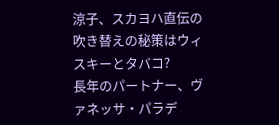涼子、スカヨハ直伝の吹き替えの秘策はウィスキーとタバコ?
長年のパートナー、ヴァネッサ・パラデ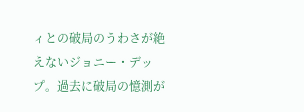ィとの破局のうわさが絶えないジョニー・デップ。過去に破局の憶測が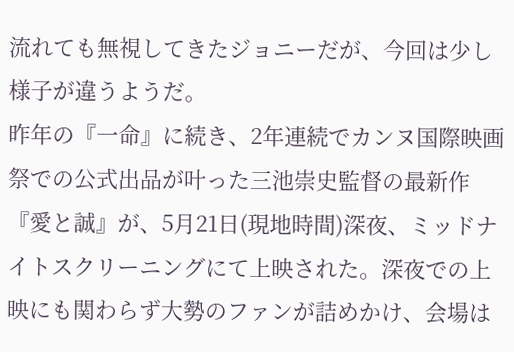流れても無視してきたジョニーだが、今回は少し様子が違うようだ。
昨年の『一命』に続き、2年連続でカンヌ国際映画祭での公式出品が叶った三池崇史監督の最新作『愛と誠』が、5月21日(現地時間)深夜、ミッドナイトスクリーニングにて上映された。深夜での上映にも関わらず大勢のファンが詰めかけ、会場は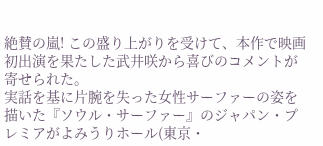絶賛の嵐! この盛り上がりを受けて、本作で映画初出演を果たした武井咲から喜びのコメントが寄せられた。
実話を基に片腕を失った女性サーファーの姿を描いた『ソウル・サーファー』のジャパン・プレミアがよみうりホール(東京・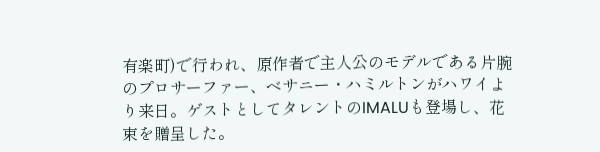有楽町)で行われ、原作者で主人公のモデルである片腕のプロサーファー、ベサニー・ハミルトンがハワイより来日。ゲストとしてタレントのIMALUも登場し、花束を贈呈した。